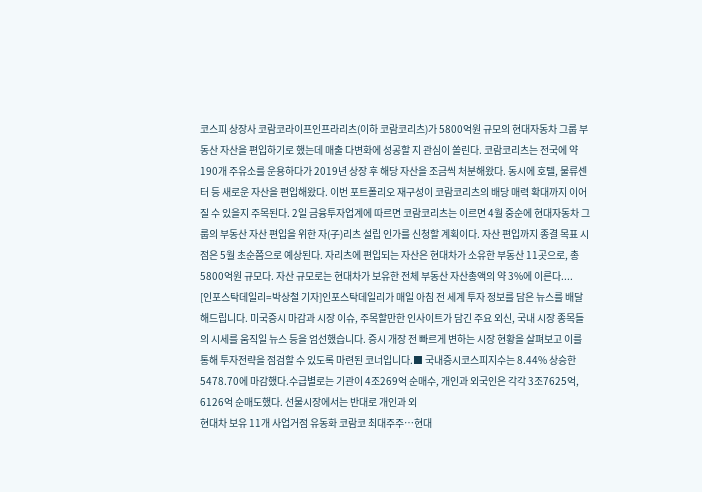코스피 상장사 코람코라이프인프라리츠(이하 코람코리츠)가 5800억원 규모의 현대자동차 그룹 부동산 자산을 편입하기로 했는데 매출 다변화에 성공할 지 관심이 쏠린다. 코람코리츠는 전국에 약 190개 주유소를 운용하다가 2019년 상장 후 해당 자산을 조금씩 처분해왔다. 동시에 호텔, 물류센터 등 새로운 자산을 편입해왔다. 이번 포트폴리오 재구성이 코람코리츠의 배당 매력 확대까지 이어질 수 있을지 주목된다. 2일 금융투자업계에 따르면 코람코리츠는 이르면 4월 중순에 현대자동차 그룹의 부동산 자산 편입을 위한 자(子)리츠 설립 인가를 신청할 계획이다. 자산 편입까지 종결 목표 시점은 5월 초순쯤으로 예상된다. 자리츠에 편입되는 자산은 현대차가 소유한 부동산 11곳으로, 총 5800억원 규모다. 자산 규모로는 현대차가 보유한 전체 부동산 자산총액의 약 3%에 이른다....
[인포스탁데일리=박상철 기자]인포스탁데일리가 매일 아침 전 세계 투자 정보를 담은 뉴스를 배달해드립니다. 미국증시 마감과 시장 이슈, 주목할만한 인사이트가 담긴 주요 외신, 국내 시장 종목들의 시세를 움직일 뉴스 등을 엄선했습니다. 증시 개장 전 빠르게 변하는 시장 현황을 살펴보고 이를 통해 투자전략을 점검할 수 있도록 마련된 코너입니다.■ 국내증시코스피지수는 8.44% 상승한 5478.70에 마감했다.수급별로는 기관이 4조269억 순매수, 개인과 외국인은 각각 3조7625억, 6126억 순매도했다. 선물시장에서는 반대로 개인과 외
현대차 보유 11개 사업거점 유동화 코람코 최대주주…현대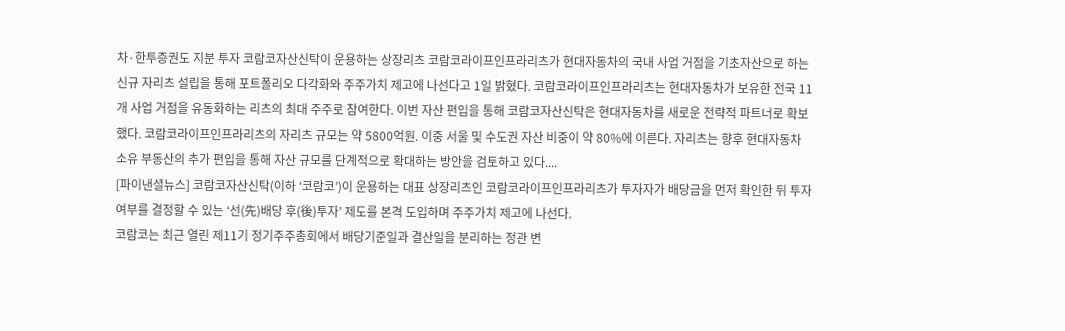차·한투증권도 지분 투자 코람코자산신탁이 운용하는 상장리츠 코람코라이프인프라리츠가 현대자동차의 국내 사업 거점을 기초자산으로 하는 신규 자리츠 설립을 통해 포트폴리오 다각화와 주주가치 제고에 나선다고 1일 밝혔다. 코람코라이프인프라리츠는 현대자동차가 보유한 전국 11개 사업 거점을 유동화하는 리츠의 최대 주주로 참여한다. 이번 자산 편입을 통해 코람코자산신탁은 현대자동차를 새로운 전략적 파트너로 확보했다. 코람코라이프인프라리츠의 자리츠 규모는 약 5800억원. 이중 서울 및 수도권 자산 비중이 약 80%에 이른다. 자리츠는 향후 현대자동차 소유 부동산의 추가 편입을 통해 자산 규모를 단계적으로 확대하는 방안을 검토하고 있다....
[파이낸셜뉴스] 코람코자산신탁(이하 ‘코람코’)이 운용하는 대표 상장리츠인 코람코라이프인프라리츠가 투자자가 배당금을 먼저 확인한 뒤 투자 여부를 결정할 수 있는 ‘선(先)배당 후(後)투자’ 제도를 본격 도입하며 주주가치 제고에 나선다.
코람코는 최근 열린 제11기 정기주주총회에서 배당기준일과 결산일을 분리하는 정관 변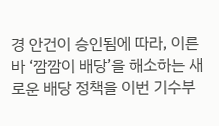경 안건이 승인됨에 따라, 이른바 ‘깜깜이 배당’을 해소하는 새로운 배당 정책을 이번 기수부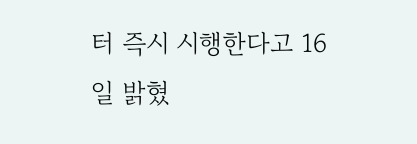터 즉시 시행한다고 16일 밝혔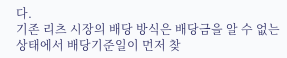다.
기존 리츠 시장의 배당 방식은 배당금을 알 수 없는 상태에서 배당기준일이 먼저 찾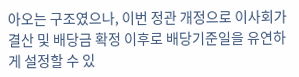아오는 구조였으나, 이번 정관 개정으로 이사회가 결산 및 배당금 확정 이후로 배당기준일을 유연하게 설정할 수 있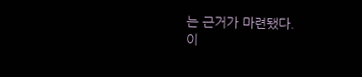는 근거가 마련됐다.
이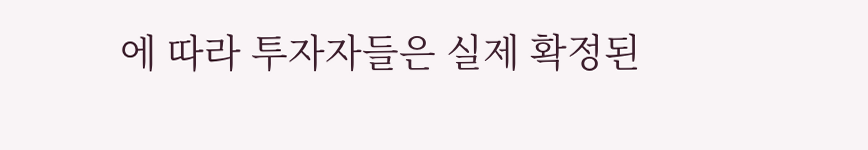에 따라 투자자들은 실제 확정된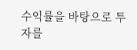수익률을 바탕으로 투자를